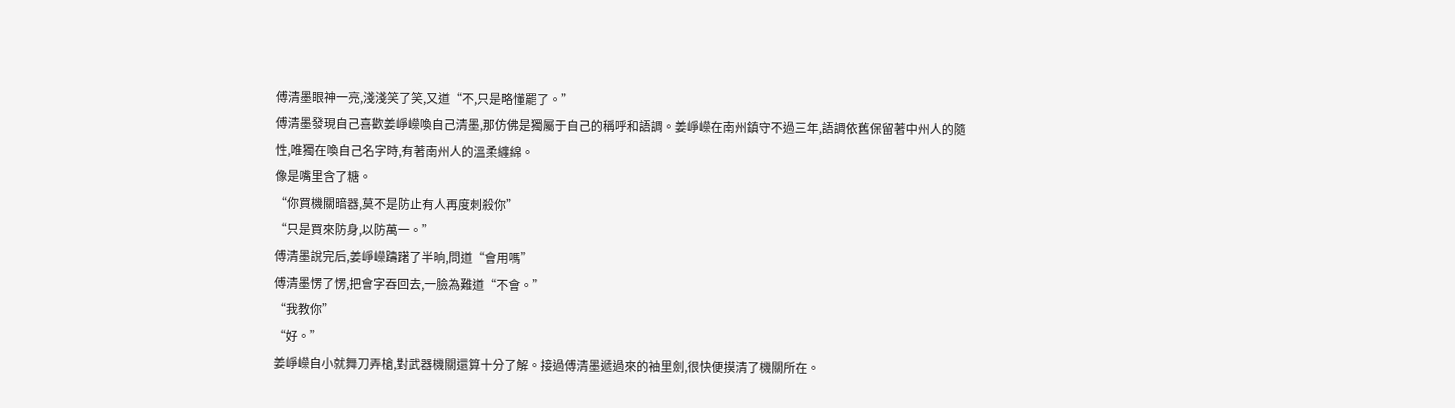傅清墨眼神一亮,淺淺笑了笑,又道“不,只是略懂罷了。”
傅清墨發現自己喜歡姜崢嶸喚自己清墨,那仿佛是獨屬于自己的稱呼和語調。姜崢嶸在南州鎮守不過三年,語調依舊保留著中州人的隨性,唯獨在喚自己名字時,有著南州人的溫柔纏綿。
像是嘴里含了糖。
“你買機關暗器,莫不是防止有人再度刺殺你”
“只是買來防身,以防萬一。”
傅清墨說完后,姜崢嶸躊躇了半晌,問道“會用嗎”
傅清墨愣了愣,把會字吞回去,一臉為難道“不會。”
“我教你”
“好。”
姜崢嶸自小就舞刀弄槍,對武器機關還算十分了解。接過傅清墨遞過來的袖里劍,很快便摸清了機關所在。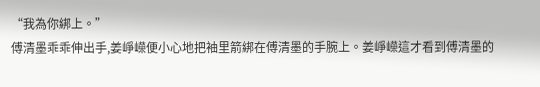“我為你綁上。”
傅清墨乖乖伸出手,姜崢嶸便小心地把袖里箭綁在傅清墨的手腕上。姜崢嶸這才看到傅清墨的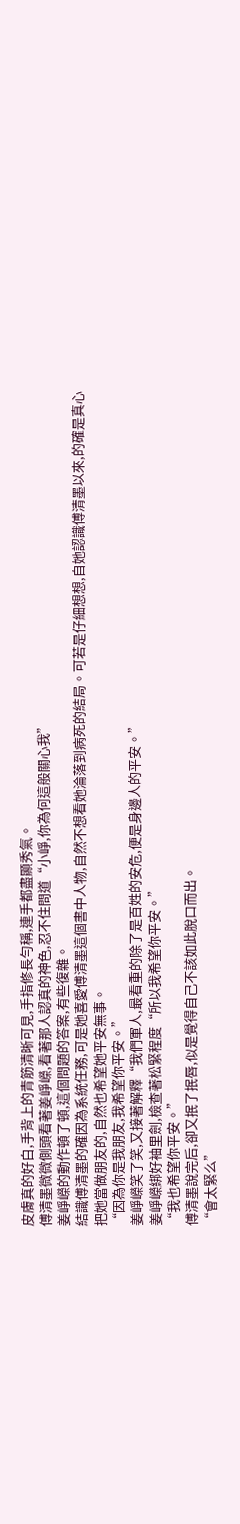皮膚真的好白,手背上的青筋清晰可見,手指修長勻稱,連手都盡顯秀氣。
傅清墨微微側頭看著姜崢嶸,看著那人認真的神色,忍不住問道“小崢,你為何這般關心我”
姜崢嶸的動作頓了頓,這個問題的答案,有些復雜。
結識傅清墨的確因為系統任務,可是她喜愛傅清墨這個書中人物,自然不想看她淪落到病死的結局。可若是仔細想想,自她認識傅清墨以來,的確是真心把她當做朋友的,自然也希望她平安無事。
“因為你是我朋友,我希望你平安。”
姜崢嶸笑了笑,又接著解釋“我們軍人,最看重的除了是百姓的安危,便是身邊人的平安。”
姜崢嶸綁好袖里劍,檢查著松緊程度“所以我希望你平安。”
“我也希望你平安。”
傅清墨說完后,卻又抿了抿唇,似是覺得自己不該如此脫口而出。
“會太緊么”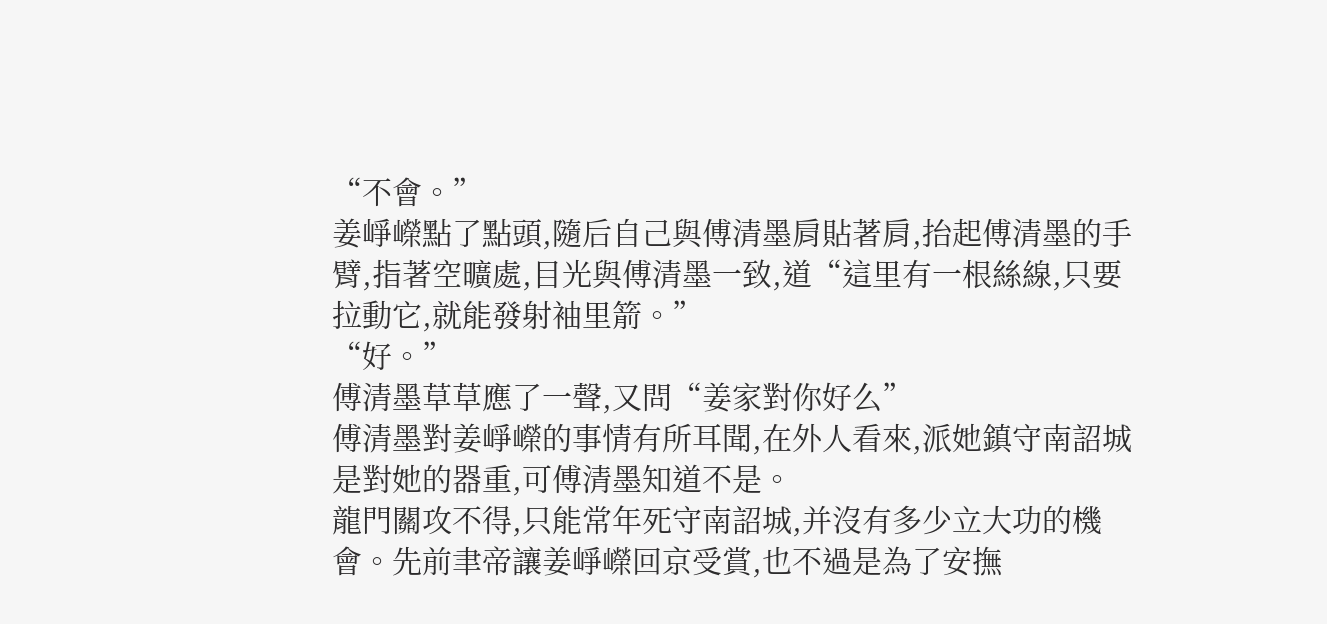“不會。”
姜崢嶸點了點頭,隨后自己與傅清墨肩貼著肩,抬起傅清墨的手臂,指著空曠處,目光與傅清墨一致,道“這里有一根絲線,只要拉動它,就能發射袖里箭。”
“好。”
傅清墨草草應了一聲,又問“姜家對你好么”
傅清墨對姜崢嶸的事情有所耳聞,在外人看來,派她鎮守南詔城是對她的器重,可傅清墨知道不是。
龍門關攻不得,只能常年死守南詔城,并沒有多少立大功的機會。先前聿帝讓姜崢嶸回京受賞,也不過是為了安撫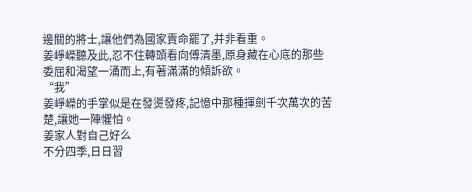邊關的將士,讓他們為國家賣命罷了,并非看重。
姜崢嶸聽及此,忍不住轉頭看向傅清墨,原身藏在心底的那些委屈和渴望一涌而上,有著滿滿的傾訴欲。
“我”
姜崢嶸的手掌似是在發燙發疼,記憶中那種揮劍千次萬次的苦楚,讓她一陣懼怕。
姜家人對自己好么
不分四季,日日習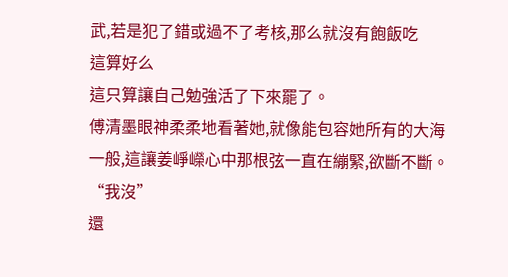武,若是犯了錯或過不了考核,那么就沒有飽飯吃
這算好么
這只算讓自己勉強活了下來罷了。
傅清墨眼神柔柔地看著她,就像能包容她所有的大海一般,這讓姜崢嶸心中那根弦一直在繃緊,欲斷不斷。
“我沒”
還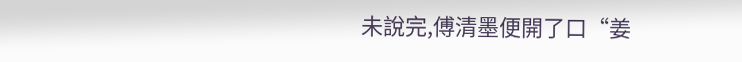未說完,傅清墨便開了口“姜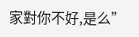家對你不好,是么”